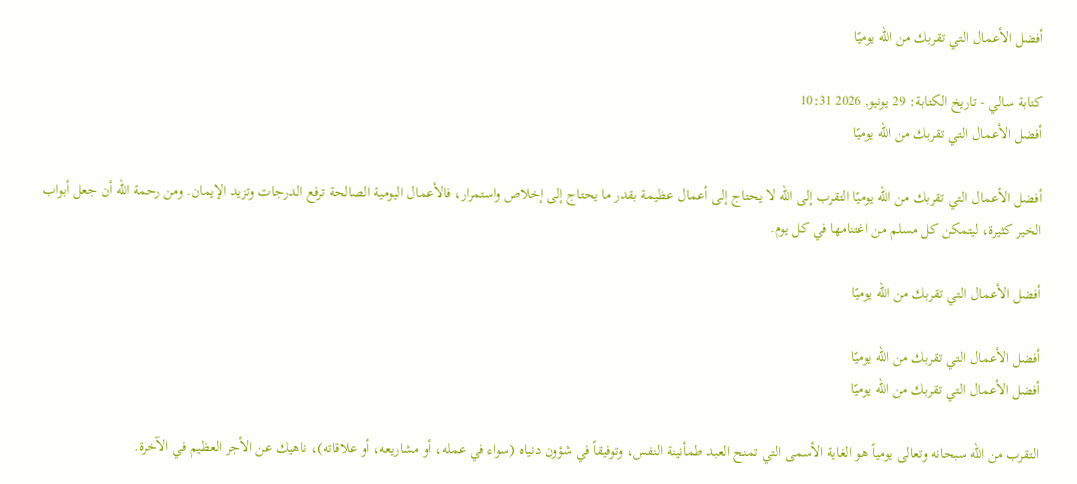أفضل الأعمال التي تقربك من الله يوميًا

كتابة سالي - تاريخ الكتابة: 29 يونيو, 2026 10:31
أفضل الأعمال التي تقربك من الله يوميًا

أفضل الأعمال التي تقربك من الله يوميًا التقرب إلى الله لا يحتاج إلى أعمال عظيمة بقدر ما يحتاج إلى إخلاص واستمرار، فالأعمال اليومية الصالحة ترفع الدرجات وتزيد الإيمان. ومن رحمة الله أن جعل أبواب الخير كثيرة، ليتمكن كل مسلم من اغتنامها في كل يوم.

أفضل الأعمال التي تقربك من الله يوميًا

أفضل الأعمال التي تقربك من الله يوميًا
أفضل الأعمال التي تقربك من الله يوميًا

التقرب من الله سبحانه وتعالى يومياً هو الغاية الأسمى التي تمنح العبد طمأنينة النفس، وتوفيقاً في شؤون دنياه (سواء في عمله، أو مشاريعه، أو علاقاته)، ناهيك عن الأجر العظيم في الآخرة.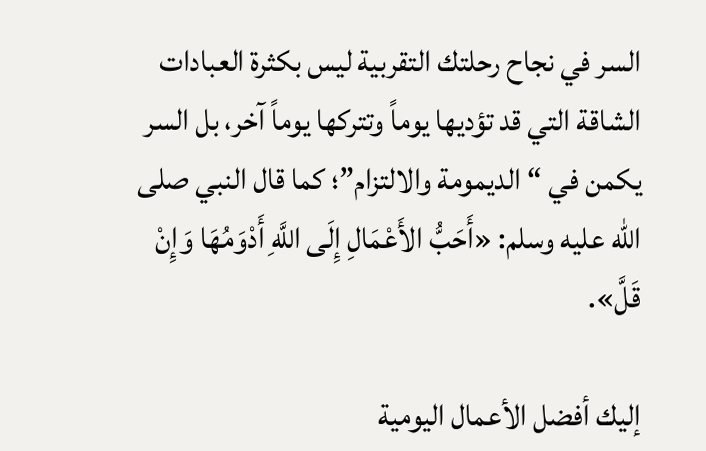السر في نجاح رحلتك التقربية ليس بكثرة العبادات الشاقة التي قد تؤديها يوماً وتتركها يوماً آخر، بل السر يكمن في “الديمومة والالتزام”؛ كما قال النبي صلى الله عليه وسلم: «أَحَبُّ الأَعْمَالِ إِلَى اللَّهِ أَدْوَمُهَا وَإِنْ قَلَّ».

إليك أفضل الأعمال اليومية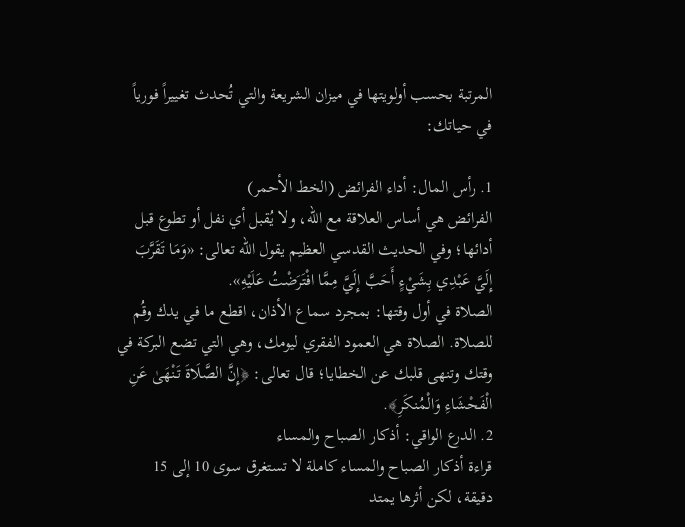المرتبة بحسب أولويتها في ميزان الشريعة والتي تُحدث تغييراً فورياً في حياتك:

1. رأس المال: أداء الفرائض (الخط الأحمر)
الفرائض هي أساس العلاقة مع الله، ولا يُقبل أي نفل أو تطوع قبل أدائها؛ وفي الحديث القدسي العظيم يقول الله تعالى: «وَمَا تَقَرَّبَ إِلَيَّ عَبْدِي بِشَيْءٍ أَحَبَّ إِلَيَّ مِمَّا افْتَرَضْتُ عَلَيْهِ».
الصلاة في أول وقتها: بمجرد سماع الأذان، اقطع ما في يدك وقُم للصلاة. الصلاة هي العمود الفقري ليومك، وهي التي تضع البركة في وقتك وتنهى قلبك عن الخطايا؛ قال تعالى: ﴿إِنَّ الصَّلَاةَ تَنْهَىٰ عَنِ الْفَحْشَاءِ وَالْمُنكَرِ﴾.
2. الدرع الواقي: أذكار الصباح والمساء
قراءة أذكار الصباح والمساء كاملة لا تستغرق سوى 10 إلى 15 دقيقة، لكن أثرها يمتد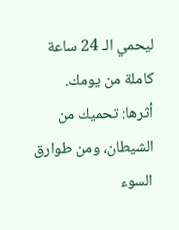ليحمي الـ 24 ساعة كاملة من يومك.
أثرها: تحميك من الشيطان، ومن طوارق السوء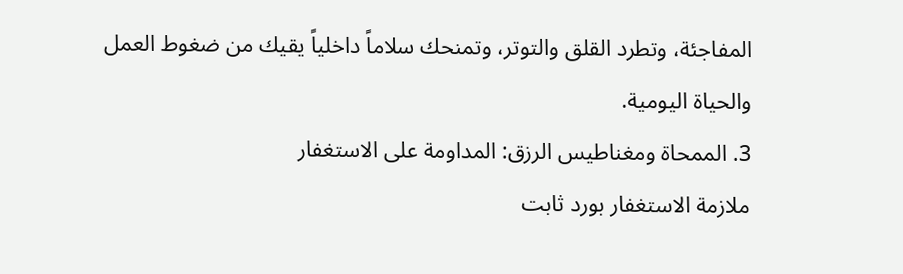المفاجئة، وتطرد القلق والتوتر، وتمنحك سلاماً داخلياً يقيك من ضغوط العمل والحياة اليومية.
3. الممحاة ومغناطيس الرزق: المداومة على الاستغفار
ملازمة الاستغفار بورد ثابت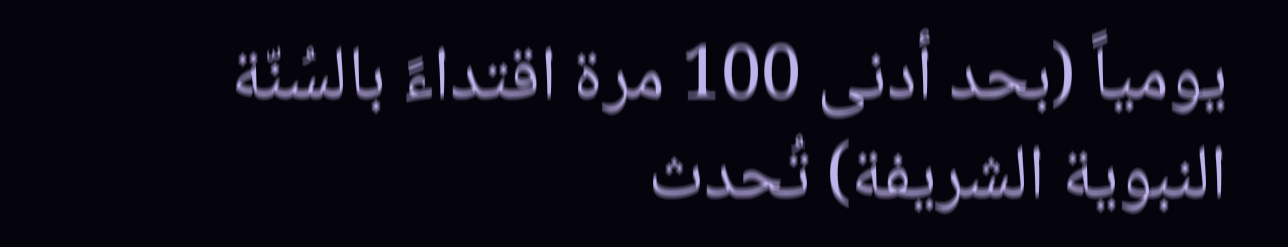يومياً (بحد أدنى 100 مرة اقتداءً بالسُنّة النبوية الشريفة) تُحدث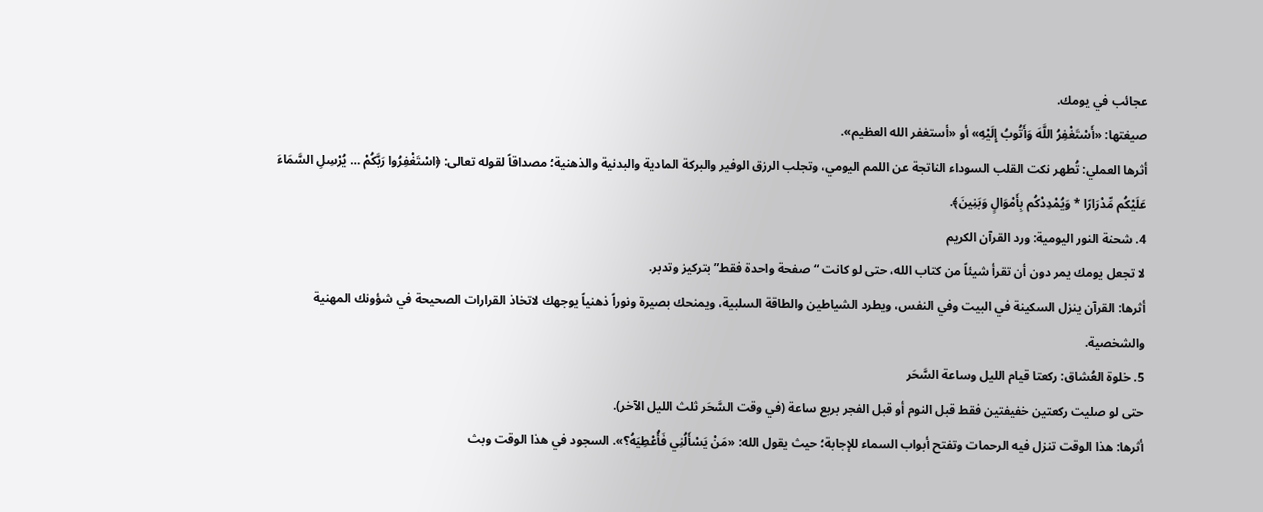عجائب في يومك.
صيغتها: «أَسْتَغْفِرُ اللَّهَ وَأَتُوبُ إِلَيْهِ» أو «أستغفر الله العظيم».
أثرها العملي: تُطهر نكت القلب السوداء الناتجة عن اللمم اليومي، وتجلب الرزق الوفير والبركة المادية والبدنية والذهنية؛ مصداقاً لقوله تعالى: ﴿اسْتَغْفِرُوا رَبَّكُمْ … يُرْسِلِ السَّمَاءَ عَلَيْكُم مِّدْرَارًا * وَيُمْدِدْكُم بِأَمْوَالٍ وَبَنِينَ﴾.
4. شحنة النور اليومية: ورد القرآن الكريم
لا تجعل يومك يمر دون أن تقرأ شيئاً من كتاب الله، حتى لو كانت “صفحة واحدة فقط” بتركيز وتدبر.
أثرها: القرآن ينزل السكينة في البيت وفي النفس، ويطرد الشياطين والطاقة السلبية، ويمنحك بصيرة ونوراً ذهنياً يوجهك لاتخاذ القرارات الصحيحة في شؤونك المهنية والشخصية.
5. خلوة العُشاق: ركعتا قيام الليل وساعة السَّحَر
حتى لو صليت ركعتين خفيفتين فقط قبل النوم أو قبل الفجر بربع ساعة (في وقت السَّحَر ثلث الليل الآخر).
أثرها: هذا الوقت تنزل فيه الرحمات وتفتح أبواب السماء للإجابة؛ حيث يقول الله: «مَنْ يَسْأَلُنِي فَأُعْطِيَهُ؟». السجود في هذا الوقت وبث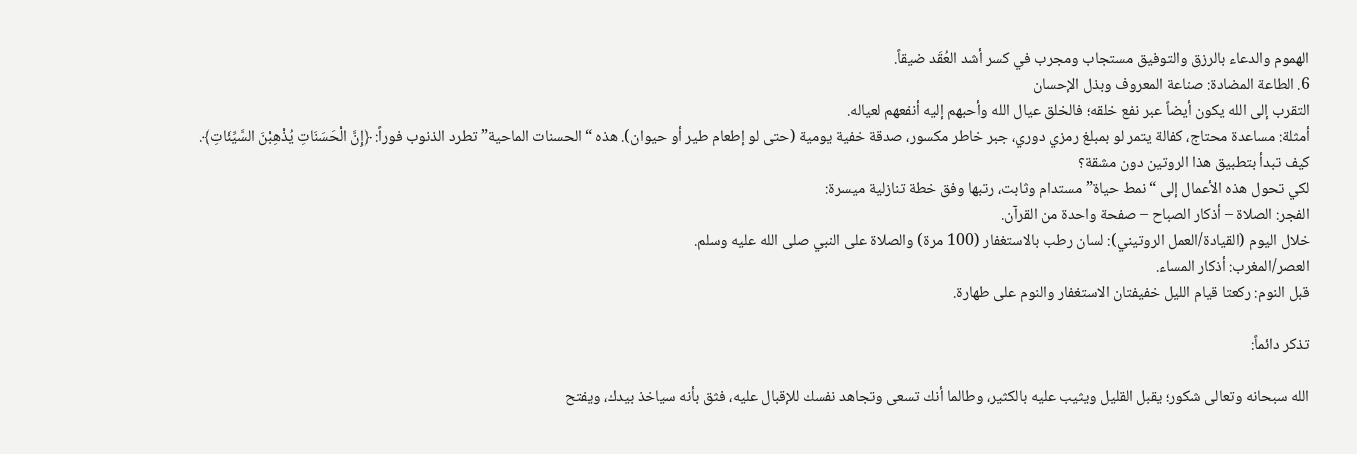الهموم والدعاء بالرزق والتوفيق مستجاب ومجرب في كسر أشد العُقَد ضيقاً.
6. الطاعة المضادة: صناعة المعروف وبذل الإحسان
التقرب إلى الله يكون أيضاً عبر نفع خلقه؛ فالخلق عيال الله وأحبهم إليه أنفعهم لعياله.
أمثلة: مساعدة محتاج، كفالة يتمر لو بمبلغ رمزي دوري، جبر خاطر مكسور، صدقة خفية يومية (حتى لو إطعام طير أو حيوان). هذه “الحسنات الماحية” تطرد الذنوب فوراً: ﴿إِنَّ الْحَسَنَاتِ يُذْهِبْنَ السَّيِّئَاتِ﴾.
كيف تبدأ بتطبيق هذا الروتين دون مشقة؟
لكي تحول هذه الأعمال إلى “نمط حياة” مستدام وثابت، رتبها وفق خطة تنازلية ميسرة:
الفجر: الصلاة – أذكار الصباح – صفحة واحدة من القرآن.
خلال اليوم (القيادة/العمل الروتيني): لسان رطب بالاستغفار (100 مرة) والصلاة على النبي صلى الله عليه وسلم.
العصر/المغرب: أذكار المساء.
قبل النوم: ركعتا قيام الليل خفيفتان الاستغفار والنوم على طهارة.

تذكر دائماً:

الله سبحانه وتعالى شكور؛ يقبل القليل ويثيب عليه بالكثير، وطالما أنك تسعى وتجاهد نفسك للإقبال عليه، فثق بأنه سياخذ بيدك، ويفتح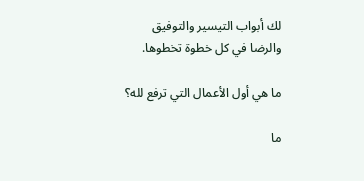لك أبواب التيسير والتوفيق والرضا في كل خطوة تخطوها.

ما هي أول الأعمال التي ترفع لله؟

ما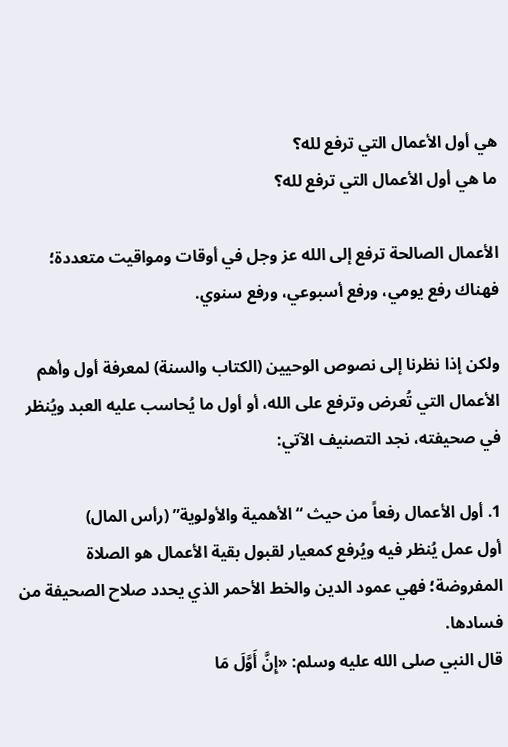هي أول الأعمال التي ترفع لله؟
ما هي أول الأعمال التي ترفع لله؟

الأعمال الصالحة ترفع إلى الله عز وجل في أوقات ومواقيت متعددة؛ فهناك رفع يومي، ورفع أسبوعي، ورفع سنوي.

ولكن إذا نظرنا إلى نصوص الوحيين (الكتاب والسنة) لمعرفة أول وأهم الأعمال التي تُعرض وترفع على الله، أو أول ما يُحاسب عليه العبد ويُنظر في صحيفته، نجد التصنيف الآتي:

1. أول الأعمال رفعاً من حيث “الأهمية والأولوية” (رأس المال)
أول عمل يُنظر فيه ويُرفع كمعيار لقبول بقية الأعمال هو الصلاة المفروضة؛ فهي عمود الدين والخط الأحمر الذي يحدد صلاح الصحيفة من فسادها.
قال النبي صلى الله عليه وسلم: «إِنَّ أَوَّلَ مَا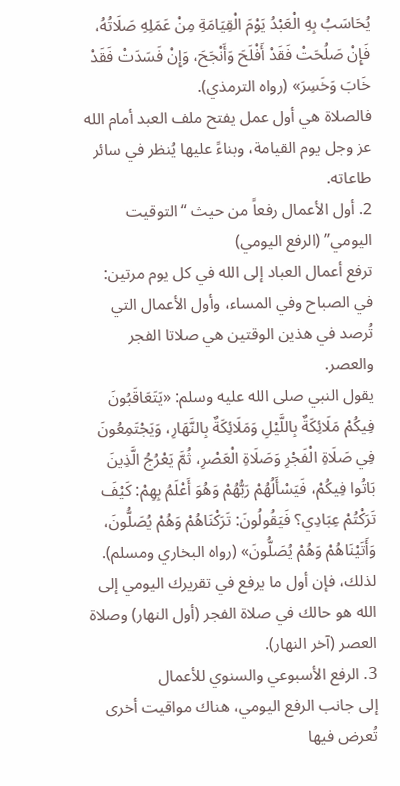يُحَاسَبُ بِهِ الْعَبْدُ يَوْمَ الْقِيَامَةِ مِنْ عَمَلِهِ صَلَاتُهُ، فَإِنْ صَلُحَتْ فَقَدْ أَفْلَحَ وَأَنْجَحَ، وَإِنْ فَسَدَتْ فَقَدْ خَابَ وَخَسِرَ» (رواه الترمذي).
فالصلاة هي أول عمل يفتح ملف العبد أمام الله عز وجل يوم القيامة، وبناءً عليها يُنظر في سائر طاعاته.
2. أول الأعمال رفعاً من حيث “التوقيت اليومي” (الرفع اليومي)
ترفع أعمال العباد إلى الله في كل يوم مرتين: في الصباح وفي المساء، وأول الأعمال التي تُرصد في هذين الوقتين هي صلاتا الفجر والعصر.
يقول النبي صلى الله عليه وسلم: «يَتَعَاقَبُونَ فِيكُمْ مَلَائِكَةٌ بِاللَّيْلِ وَمَلَائِكَةٌ بِالنَّهَارِ، وَيَجْتَمِعُونَ فِي صَلَاةِ الْفَجْرِ وَصَلَاةِ الْعَصْرِ، ثُمَّ يَعْرُجُ الَّذِينَ بَاتُوا فِيكُمْ، فَيَسْأَلُهُمْ رَبُّهُمْ وَهُوَ أَعْلَمُ بِهِمْ: كَيْفَ تَرَكْتُمْ عِبَادِي؟ فَيَقُولُونَ: تَرَكْنَاهُمْ وَهُمْ يُصَلُّونَ، وَأَتَيْنَاهُمْ وَهُمْ يُصَلُّونَ» (رواه البخاري ومسلم).
لذلك، فإن أول ما يرفع في تقريرك اليومي إلى الله هو حالك في صلاة الفجر (أول النهار) وصلاة العصر (آخر النهار).
3. الرفع الأسبوعي والسنوي للأعمال
إلى جانب الرفع اليومي، هناك مواقيت أخرى تُعرض فيها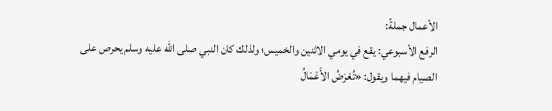الأعمال جملةً:
الرفع الأسبوعي: يقع في يومي الاثنين والخميس؛ ولذلك كان النبي صلى الله عليه وسلم يحرص على الصيام فيهما ويقول: «تُعْرَضُ الأَعْمَالُ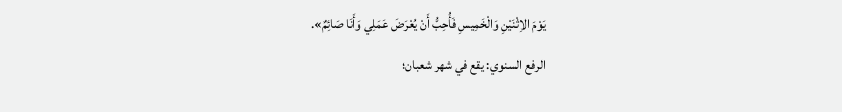يَوْمَ الاِثْنَيْنِ وَالْخَمِيسِ فَأُحِبُّ أَنْ يُعْرَضَ عَمَلِي وَأَنَا صَائِمٌ».
الرفع السنوي: يقع في شهر شعبان؛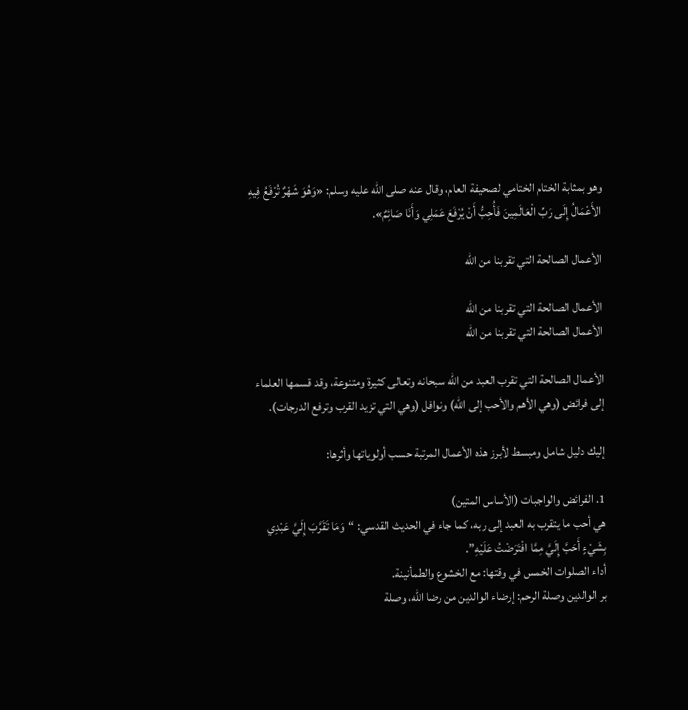وهو بمثابة الختام الختامي لصحيفة العام، وقال عنه صلى الله عليه وسلم: «وَهُوَ شَهْرٌ تُرْفَعُ فِيهِ الأَعْمَالُ إِلَى رَبِّ الْعَالَمِينَ فَأُحِبُّ أَنْ يُرْفَعَ عَمَلِي وَأَنَا صَائِمٌ».

الأعمال الصالحة التي تقربنا من الله

الأعمال الصالحة التي تقربنا من الله
الأعمال الصالحة التي تقربنا من الله

الأعمال الصالحة التي تقرب العبد من الله سبحانه وتعالى كثيرة ومتنوعة، وقد قسمها العلماء إلى فرائض (وهي الأهم والأحب إلى الله) ونوافل (وهي التي تزيد القرب وترفع الدرجات).

إليك دليل شامل ومبسط لأبرز هذه الأعمال المرتبة حسب أولوياتها وأثرها:

1. الفرائض والواجبات (الأساس المتين)
هي أحب ما يتقرب به العبد إلى ربه، كما جاء في الحديث القدسي: “وَمَا تَقَرَّبَ إِلَيَّ عَبْدِي بِشَيْءٍ أَحَبَّ إِلَيَّ مِمَّا افْتَرَضْتُ عَلَيْهِ”.
أداء الصلوات الخمس في وقتها: مع الخشوع والطمأنينة.
بر الوالدين وصلة الرحم: إرضاء الوالدين من رضا الله، وصلة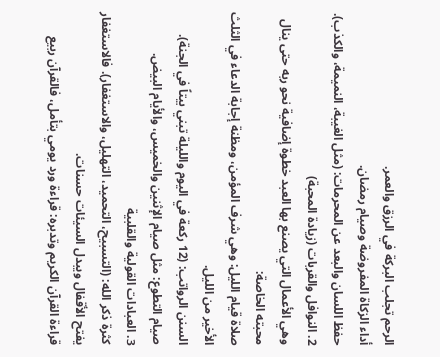الرحم تجلب البركة في الرزق والعمر.
أداء الزكاة المفروضة وصيام رمضان.
حفظ اللسان والبعد عن المحرمات: (مثل الغيبة، النميمة، والكذب).
2. النوافل والقربات (زيادة المحبة)
وهي الأعمال التي يصنع بها العبد خطوة إضافية نحو ربه حتى ينال محبته الخاصة:
صلاة قيام الليل: وهي شرف المؤمن، ومظنة إجابة الدعاء في الثلث الأخير من الليل.
السنن الرواتب: (12 ركعة في اليوم والليلة تبني بيتاً في الجنة).
صيام التطوع: مثل صيام الإثنين والخميس، والأيام البيض.
3. العبادات القولية والقلبية
كثرة ذكر الله: (التسبيح، التحميد، التهليل، والاستغفار). فالاستغفار يفتح الأقفال ويبدل السيئات حسنات.
قراءة القرآن الكريم وتدبره: قراءة ورد يومي بتأمل، فالقرآن ربيع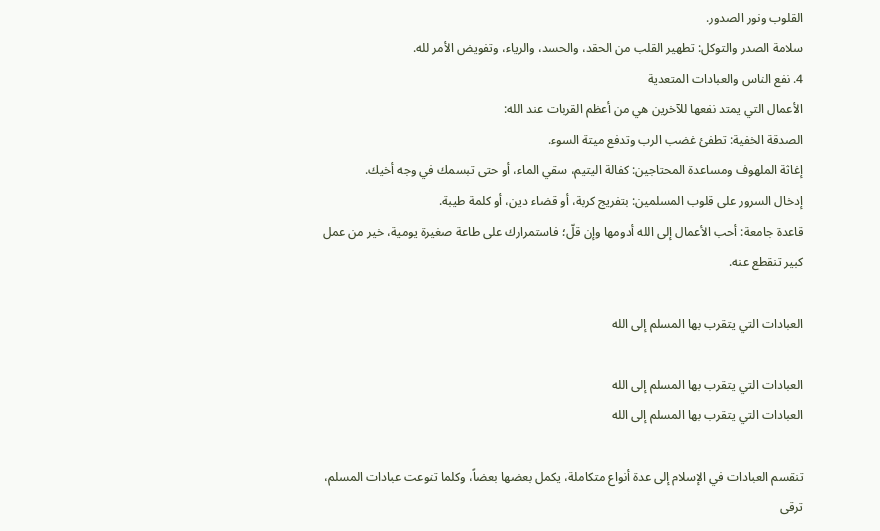القلوب ونور الصدور.
سلامة الصدر والتوكل: تطهير القلب من الحقد، والحسد، والرياء، وتفويض الأمر لله.
4. نفع الناس والعبادات المتعدية
الأعمال التي يمتد نفعها للآخرين هي من أعظم القربات عند الله:
الصدقة الخفية: تطفئ غضب الرب وتدفع ميتة السوء.
إغاثة الملهوف ومساعدة المحتاجين: كفالة اليتيم، سقي الماء، أو حتى تبسمك في وجه أخيك.
إدخال السرور على قلوب المسلمين: بتفريج كربة، أو قضاء دين، أو كلمة طيبة.
قاعدة جامعة: أحب الأعمال إلى الله أدومها وإن قلّ؛ فاستمرارك على طاعة صغيرة يومية، خير من عمل كبير تنقطع عنه.

العبادات التي يتقرب بها المسلم إلى الله

العبادات التي يتقرب بها المسلم إلى الله
العبادات التي يتقرب بها المسلم إلى الله

تنقسم العبادات في الإسلام إلى عدة أنواع متكاملة، يكمل بعضها بعضاً، وكلما تنوعت عبادات المسلم، ترقى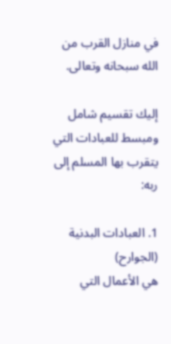في منازل القرب من الله سبحانه وتعالى.

إليك تقسيم شامل ومبسط للعبادات التي يتقرب بها المسلم إلى ربه:

1. العبادات البدنية (الجوارح)
هي الأعمال التي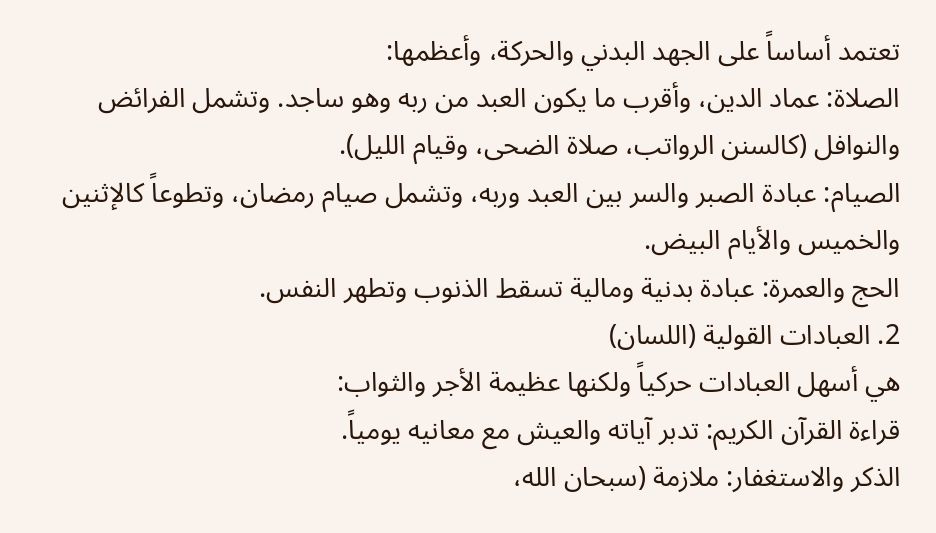تعتمد أساساً على الجهد البدني والحركة، وأعظمها:
الصلاة: عماد الدين، وأقرب ما يكون العبد من ربه وهو ساجد. وتشمل الفرائض والنوافل (كالسنن الرواتب، صلاة الضحى، وقيام الليل).
الصيام: عبادة الصبر والسر بين العبد وربه، وتشمل صيام رمضان، وتطوعاً كالإثنين والخميس والأيام البيض.
الحج والعمرة: عبادة بدنية ومالية تسقط الذنوب وتطهر النفس.
2. العبادات القولية (اللسان)
هي أسهل العبادات حركياً ولكنها عظيمة الأجر والثواب:
قراءة القرآن الكريم: تدبر آياته والعيش مع معانيه يومياً.
الذكر والاستغفار: ملازمة (سبحان الله،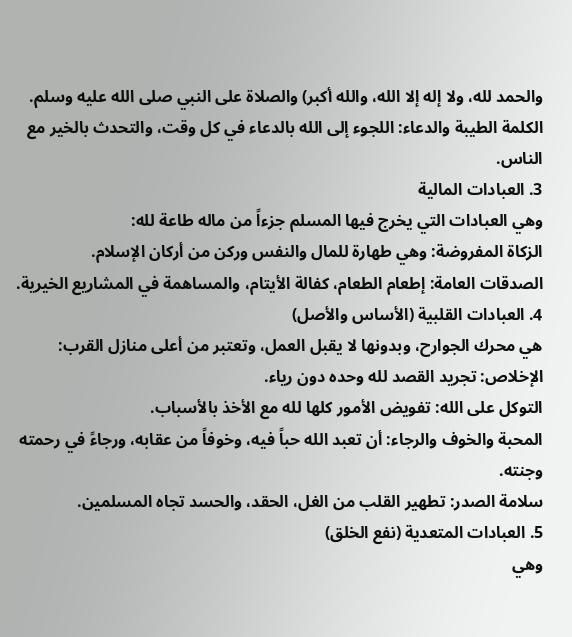والحمد لله، ولا إله إلا الله، والله أكبر) والصلاة على النبي صلى الله عليه وسلم.
الكلمة الطيبة والدعاء: اللجوء إلى الله بالدعاء في كل وقت، والتحدث بالخير مع الناس.
3. العبادات المالية
وهي العبادات التي يخرج فيها المسلم جزءاً من ماله طاعة لله:
الزكاة المفروضة: وهي طهارة للمال والنفس وركن من أركان الإسلام.
الصدقات العامة: إطعام الطعام، كفالة الأيتام، والمساهمة في المشاريع الخيرية.
4. العبادات القلبية (الأساس والأصل)
هي محرك الجوارح، وبدونها لا يقبل العمل، وتعتبر من أعلى منازل القرب:
الإخلاص: تجريد القصد لله وحده دون رياء.
التوكل على الله: تفويض الأمور كلها لله مع الأخذ بالأسباب.
المحبة والخوف والرجاء: أن تعبد الله حباً فيه، وخوفاً من عقابه، ورجاءً في رحمته وجنته.
سلامة الصدر: تطهير القلب من الغل، الحقد، والحسد تجاه المسلمين.
5. العبادات المتعدية (نفع الخلق)
وهي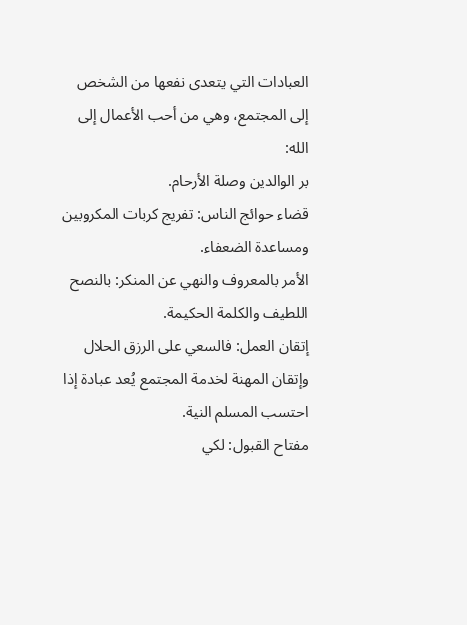العبادات التي يتعدى نفعها من الشخص إلى المجتمع، وهي من أحب الأعمال إلى الله:
بر الوالدين وصلة الأرحام.
قضاء حوائج الناس: تفريج كربات المكروبين ومساعدة الضعفاء.
الأمر بالمعروف والنهي عن المنكر: بالنصح اللطيف والكلمة الحكيمة.
إتقان العمل: فالسعي على الرزق الحلال وإتقان المهنة لخدمة المجتمع يُعد عبادة إذا احتسب المسلم النية.
مفتاح القبول: لكي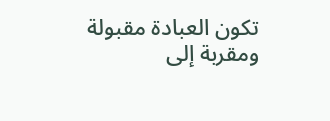تكون العبادة مقبولة ومقربة إلى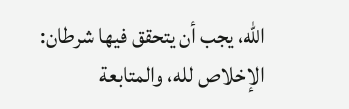الله، يجب أن يتحقق فيها شرطان: الإخلاص لله، والمتابعة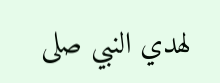لهدي النبي صلى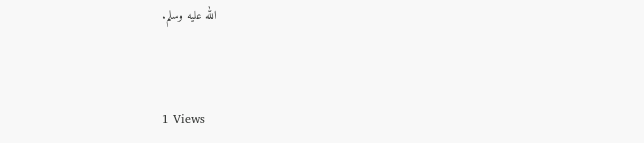الله عليه وسلم.



1 Views